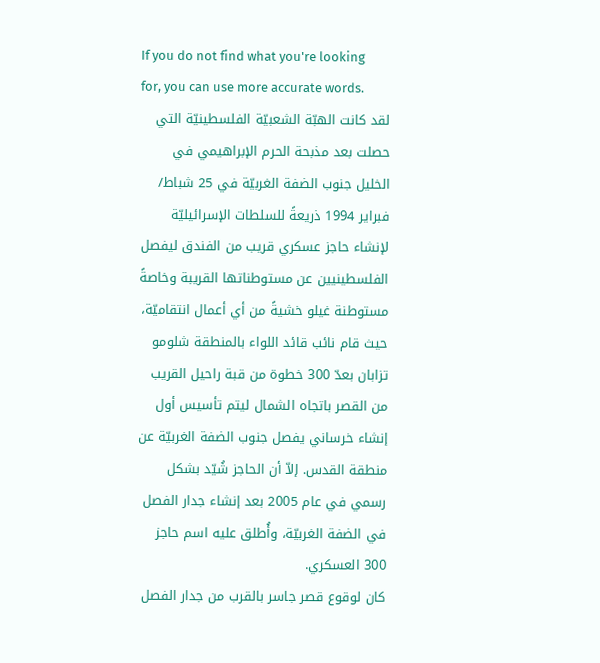If you do not find what you're looking for, you can use more accurate words.
لقد كانت الهبّة الشعبيّة الفلسطينيّة التي حصلت بعد مذبحة الحرم الإبراهيمي في الخليل جنوب الضفة الغربيّة في 25 شباط/ فبراير 1994 ذريعةً للسلطات الإسرائيليّة لإنشاء حاجز عسكري قريب من الفندق ليفصل الفلسطينيين عن مستوطناتها القريبة وخاصةً مستوطنة غيلو خشيةً من أي أعمال انتقاميّة، حيث قام نائب قائد اللواء بالمنطقة شلومو تزابان بعدّ 300 خطوة من قبة راحيل القريب من القصر باتجاه الشمال ليتم تأسيس أول إنشاء خرساني يفصل جنوب الضفة الغربيّة عن منطقة القدس. إلاّ أن الحاجز شُيّد بشكل رسمي في عام 2005 بعد إنشاء جدار الفصل في الضفة الغربيّة، وأُطلق عليه اسم حاجز 300 العسكري.
كان لوقوع قصر جاسر بالقرب من جدار الفصل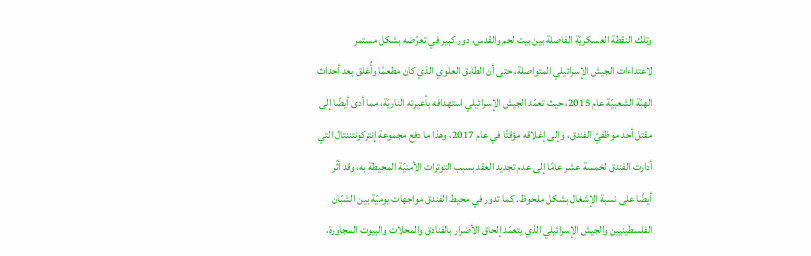وتلك النقطة العسكريّة الفاصلة بين بيت لحم والقدس، دور كبير في تعرّضه بشكل مستمر لاعتداءات الجيش الإسرائيلي المتواصلة، حتى أن الطابق العلوي الذي كان مطعمًا وأُغلق بعد أحداث الهبّة الشعبيّة عام 2015، حيث تعمّد الجيش الإسرائيلي استهدافه بأعيرته الناريّة، مما أدى أيضًا إلى مقتل أحد موظفيّ الفندق، وإلى إغلاقه مؤقتًا في عام 2017، وهذا ما دفع مجموعة إنتركونتننتال التي أدارت الفندق لخمسة عشر عامًا إلى عدم تجديد العقد بسبب التوترات الأمنيّة المحيطة به، وقد أثّر أيضًا على نسبة الإشغال بشكل ملحوظ. كما تدور في محيط الفندق مواجهات يوميّة بين الشبّان الفلسطينيين والجيش الإسرائيلي الذي يتعمّد إلحاق الأضرار بالفنادق والمحلات والبيوت المجاورة،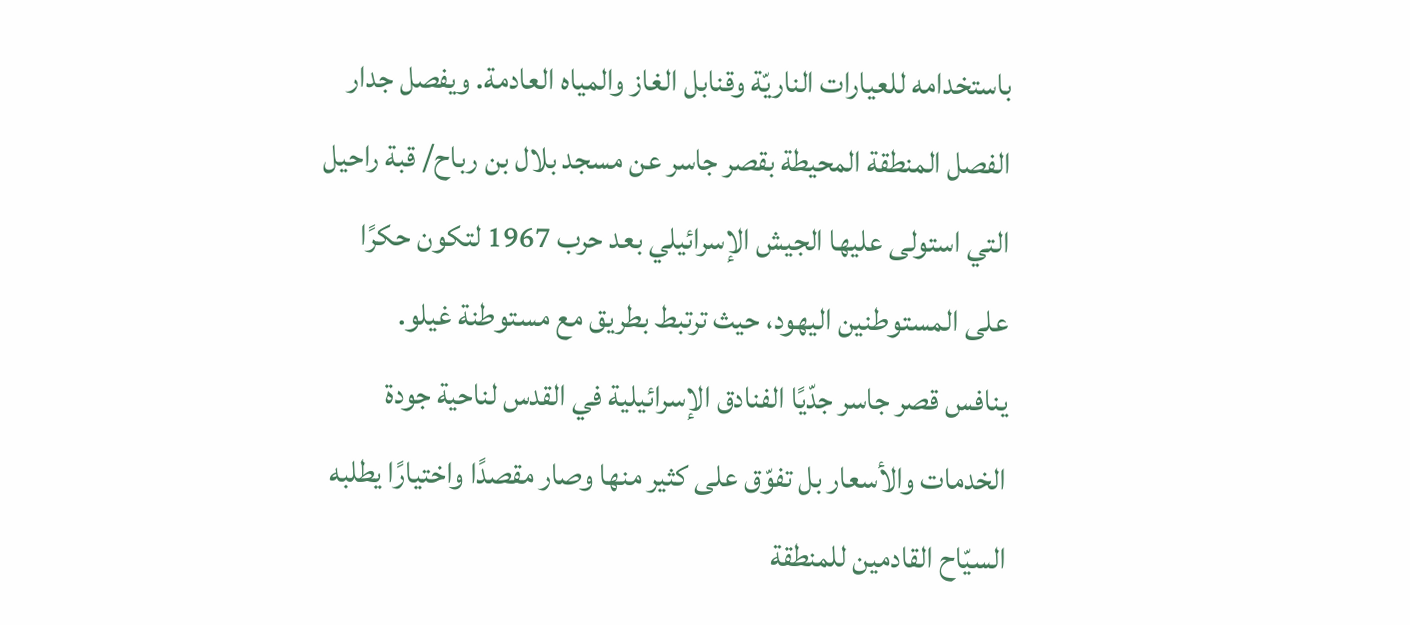باستخدامه للعيارات الناريّة وقنابل الغاز والمياه العادمة. ويفصل جدار الفصل المنطقة المحيطة بقصر جاسر عن مسجد بلال بن رباح/ قبة راحيل التي استولى عليها الجيش الإسرائيلي بعد حرب 1967 لتكون حكرًا على المستوطنين اليهود، حيث ترتبط بطريق مع مستوطنة غيلو.
ينافس قصر جاسر جدّيًا الفنادق الإسرائيلية في القدس لناحية جودة الخدمات والأسعار بل تفوّق على كثير منها وصار مقصدًا واختيارًا يطلبه السيّاح القادمين للمنطقة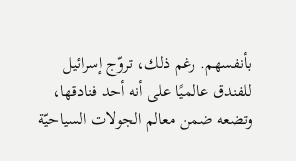بأنفسهم. رغم ذلك، تروّج إسرائيل للفندق عالميًا على أنه أحد فنادقها، وتضعه ضمن معالم الجولات السياحيّة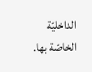الداخليّة الخاصّة بها.